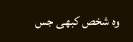وہ شخص کبھی جس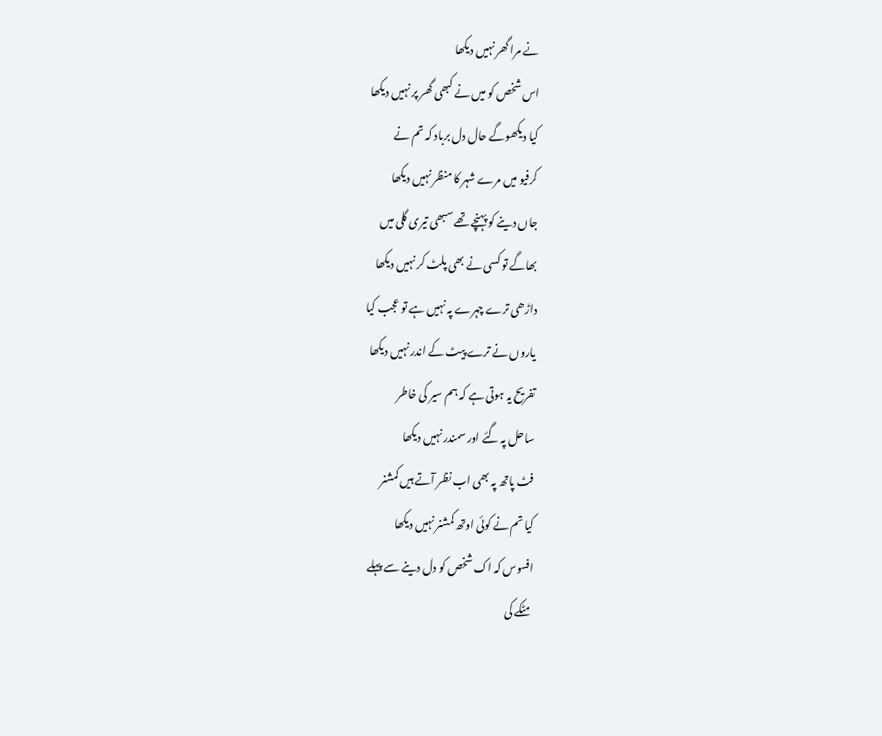نے مرا گھر نہیں دیکھا
اس شخص کو میں نے کبھی گھر پر نہیں دیکھا
کیا دیکھوگے حال دل برباد کہ تم نے
کرفیو میں مرے شہر کا منظر نہیں دیکھا
جاں دینے کو پہنچے تھے سبھی تیری گلی میں
بھاگے تو کسی نے بھی پلٹ کر نہیں دیکھا
داڑھی ترے چہرے پہ نہیں ہے تو عجب کیا
یاروں نے ترے پیٹ کے اندر نہیں دیکھا
تفریح یہ ہوتی ہے کہ ہم سیر کی خاطر
ساحل پہ گئے اور سمندر نہیں دیکھا
فٹ پاتھ پہ بھی اب نظر آتے ہیں کمشنر
کیا تم نے کوئی اوتھ کمشنر نہیں دیکھا
افسوس کہ اک شخص کو دل دینے سے پہلے
مٹکے کی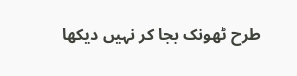طرح ٹھونک بجا کر نہیں دیکھا